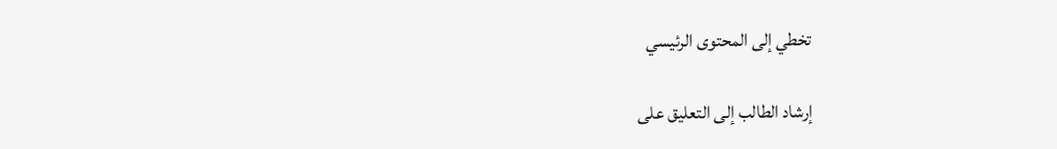تخطي إلى المحتوى الرئيسي

إرشاد الطالب إلى التعليق على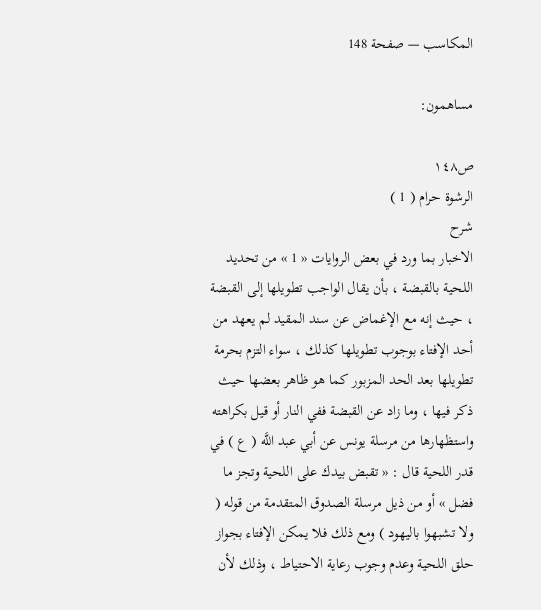المكاسب — صفحة 148

مساهمون:

ص١٤٨
الرشوة حرام ( 1 )
شرح
الاخبار بما ورد في بعض الروايات « 1 » من تحديد اللحية بالقبضة ، بأن يقال الواجب تطويلها إلى القبضة ، حيث إنه مع الإغماض عن سند المقيد لم يعهد من أحد الإفتاء بوجوب تطويلها كذلك ، سواء التزم بحرمة تطويلها بعد الحد المزبور كما هو ظاهر بعضها حيث ذكر فيها ، وما زاد عن القبضة ففي النار أو قيل بكراهته واستظهارها من مرسلة يونس عن أبي عبد اللَّه ( ع ) في قدر اللحية قال : « تقبض بيدك على اللحية وتجز ما فضل » أو من ذيل مرسلة الصدوق المتقدمة من قوله ( ولا تشبهوا باليهود ) ومع ذلك فلا يمكن الإفتاء بجواز حلق اللحية وعدم وجوب رعاية الاحتياط ، وذلك لأن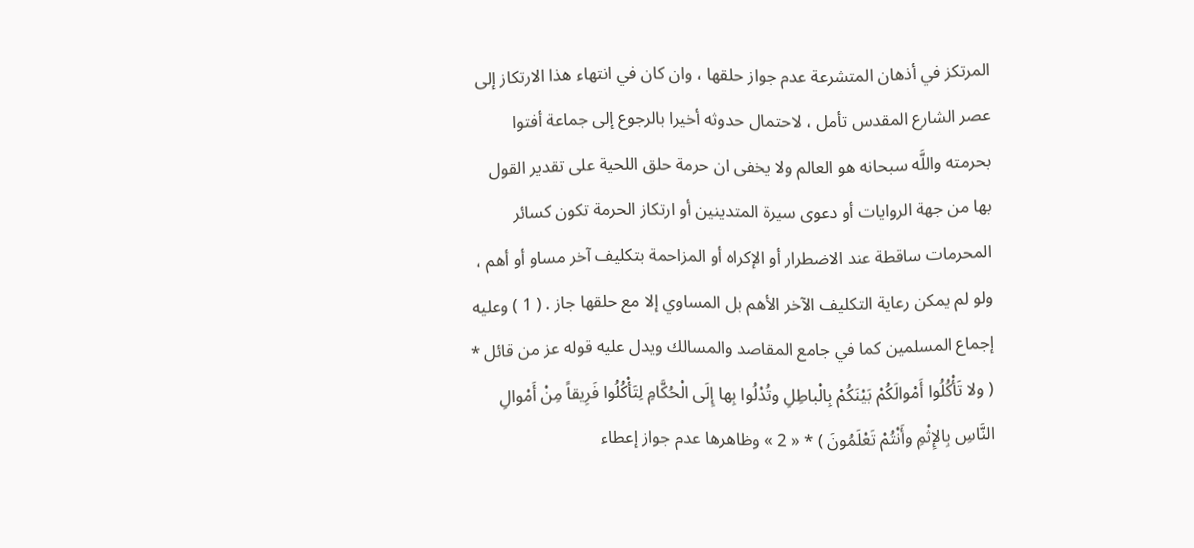المرتكز في أذهان المتشرعة عدم جواز حلقها ، وان كان في انتهاء هذا الارتكاز إلى عصر الشارع المقدس تأمل ، لاحتمال حدوثه أخيرا بالرجوع إلى جماعة أفتوا بحرمته واللَّه سبحانه هو العالم ولا يخفى ان حرمة حلق اللحية على تقدير القول بها من جهة الروايات أو دعوى سيرة المتدينين أو ارتكاز الحرمة تكون كسائر المحرمات ساقطة عند الاضطرار أو الإكراه أو المزاحمة بتكليف آخر مساو أو أهم ، ولو لم يمكن رعاية التكليف الآخر الأهم بل المساوي إلا مع حلقها جاز . ( 1 ) وعليه إجماع المسلمين كما في جامع المقاصد والمسالك ويدل عليه قوله عز من قائل * ( ولا تَأْكُلُوا أَمْوالَكُمْ بَيْنَكُمْ بِالْباطِلِ وتُدْلُوا بِها إِلَى الْحُكَّامِ لِتَأْكُلُوا فَرِيقاً مِنْ أَمْوالِ النَّاسِ بِالإِثْمِ وأَنْتُمْ تَعْلَمُونَ ) * « 2 » وظاهرها عدم جواز إعطاء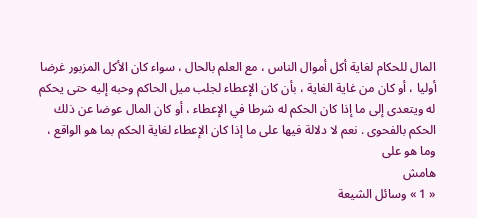المال للحكام لغاية أكل أموال الناس ، مع العلم بالحال ، سواء كان الأكل المزبور غرضا أوليا ، أو كان من غاية الغاية ، بأن كان الإعطاء لجلب ميل الحاكم وحبه إليه حتى يحكم له ويتعدى إلى ما إذا كان الحكم له شرطا في الإعطاء ، أو كان المال عوضا عن ذلك الحكم بالفحوى . نعم لا دلالة فيها على ما إذا كان الإعطاء لغاية الحكم بما هو الواقع ، وما هو على
هامش
« 1 » وسائل الشيعة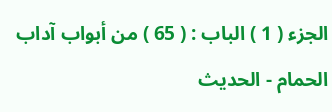الجزء ( 1 ) الباب : ( 65 ) من أبواب آداب الحمام - الحديث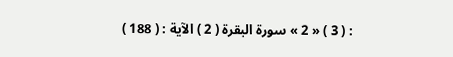: ( 3 ) « 2 » سورة البقرة ( 2 ) الآية : ( 188 )